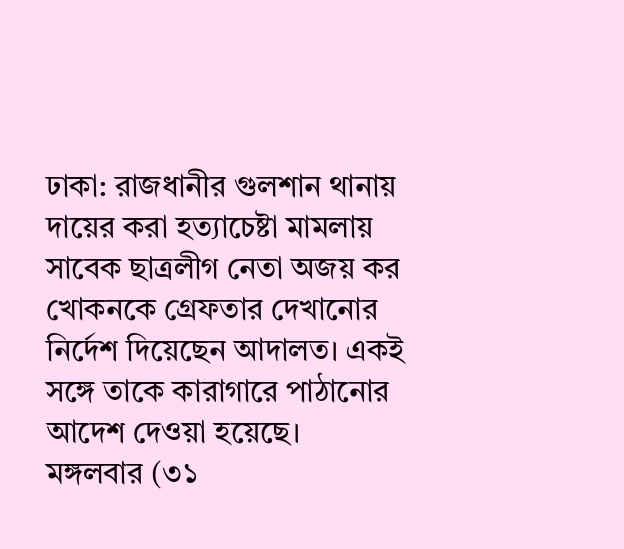ঢাকা: রাজধানীর গুলশান থানায় দায়ের করা হত্যাচেষ্টা মামলায় সাবেক ছাত্রলীগ নেতা অজয় কর খোকনকে গ্রেফতার দেখানোর নির্দেশ দিয়েছেন আদালত। একই সঙ্গে তাকে কারাগারে পাঠানোর আদেশ দেওয়া হয়েছে।
মঙ্গলবার (৩১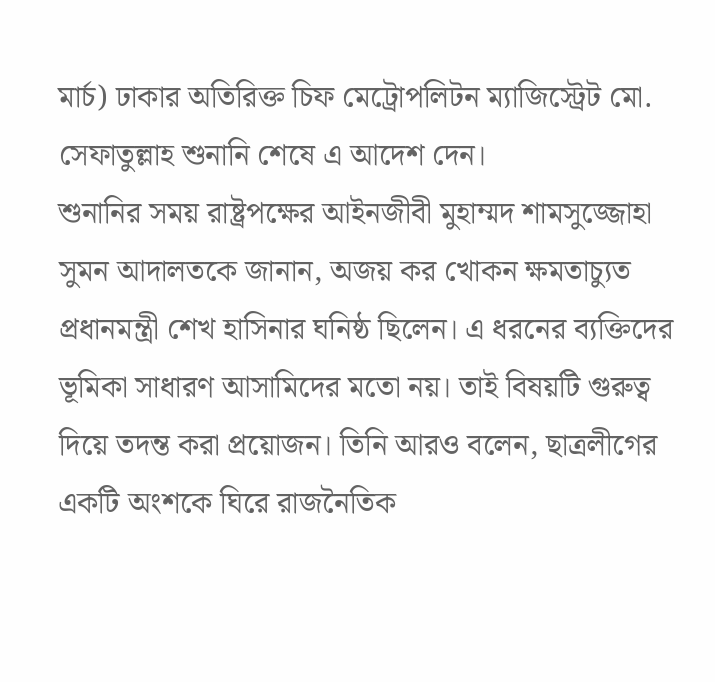মার্চ) ঢাকার অতিরিক্ত চিফ মেট্রোপলিটন ম্যাজিস্ট্রেট মো. সেফাতুল্লাহ শুনানি শেষে এ আদেশ দেন।
শুনানির সময় রাষ্ট্রপক্ষের আইনজীবী মুহাম্মদ শামসুজ্জোহা সুমন আদালতকে জানান, অজয় কর খোকন ক্ষমতাচ্যুত প্রধানমন্ত্রী শেখ হাসিনার ঘনিষ্ঠ ছিলেন। এ ধরনের ব্যক্তিদের ভূমিকা সাধারণ আসামিদের মতো নয়। তাই বিষয়টি গুরুত্ব দিয়ে তদন্ত করা প্রয়োজন। তিনি আরও বলেন, ছাত্রলীগের একটি অংশকে ঘিরে রাজনৈতিক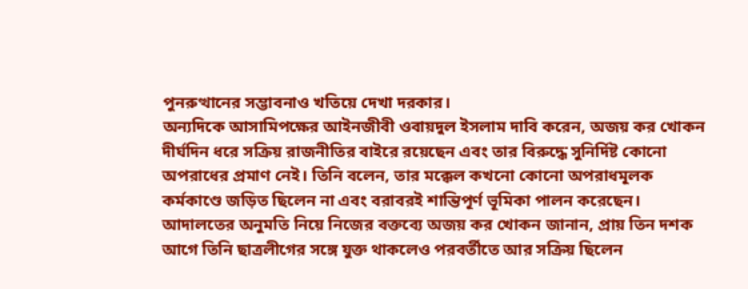পুনরুত্থানের সম্ভাবনাও খতিয়ে দেখা দরকার।
অন্যদিকে আসামিপক্ষের আইনজীবী ওবায়দুল ইসলাম দাবি করেন, অজয় কর খোকন দীর্ঘদিন ধরে সক্রিয় রাজনীতির বাইরে রয়েছেন এবং তার বিরুদ্ধে সুনির্দিষ্ট কোনো অপরাধের প্রমাণ নেই। তিনি বলেন, তার মক্কেল কখনো কোনো অপরাধমূলক কর্মকাণ্ডে জড়িত ছিলেন না এবং বরাবরই শান্তিপূর্ণ ভূমিকা পালন করেছেন।
আদালতের অনুমতি নিয়ে নিজের বক্তব্যে অজয় কর খোকন জানান, প্রায় তিন দশক আগে তিনি ছাত্রলীগের সঙ্গে যুক্ত থাকলেও পরবর্তীতে আর সক্রিয় ছিলেন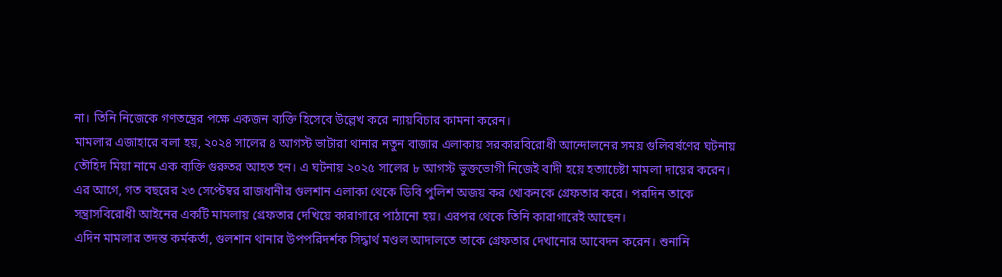না। তিনি নিজেকে গণতন্ত্রের পক্ষে একজন ব্যক্তি হিসেবে উল্লেখ করে ন্যায়বিচার কামনা করেন।
মামলার এজাহারে বলা হয়, ২০২৪ সালের ৪ আগস্ট ভাটারা থানার নতুন বাজার এলাকায় সরকারবিরোধী আন্দোলনের সময় গুলিবর্ষণের ঘটনায় তৌহিদ মিয়া নামে এক ব্যক্তি গুরুতর আহত হন। এ ঘটনায় ২০২৫ সালের ৮ আগস্ট ভুক্তভোগী নিজেই বাদী হয়ে হত্যাচেষ্টা মামলা দায়ের করেন।
এর আগে, গত বছরের ২৩ সেপ্টেম্বর রাজধানীর গুলশান এলাকা থেকে ডিবি পুলিশ অজয় কর খোকনকে গ্রেফতার করে। পরদিন তাকে সন্ত্রাসবিরোধী আইনের একটি মামলায় গ্রেফতার দেখিয়ে কারাগারে পাঠানো হয়। এরপর থেকে তিনি কারাগারেই আছেন।
এদিন মামলার তদন্ত কর্মকর্তা, গুলশান থানার উপপরিদর্শক সিদ্ধার্থ মণ্ডল আদালতে তাকে গ্রেফতার দেখানোর আবেদন করেন। শুনানি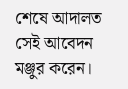শেষে আদালত সেই আবেদন মঞ্জুর করেন।